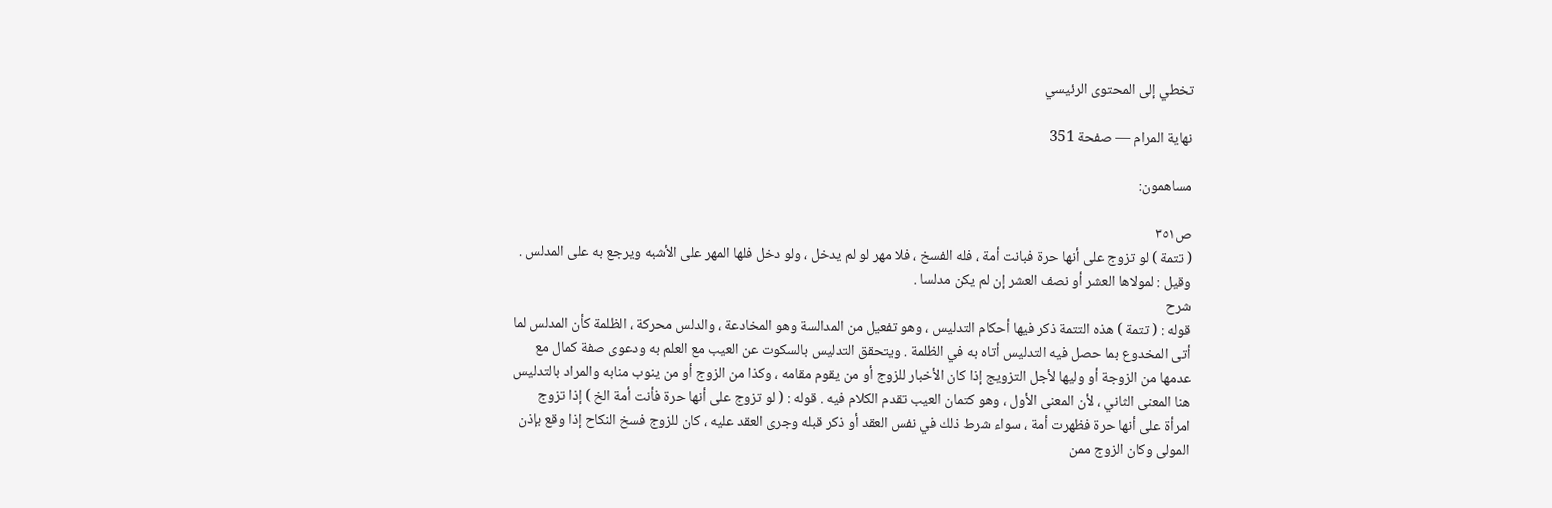تخطي إلى المحتوى الرئيسي

نهاية المرام — صفحة 351

مساهمون:

ص٣٥١
( تتمة ) لو تزوج على أنها حرة فبانت أمة ، فله الفسخ ، فلا مهر لو لم يدخل ، ولو دخل فلها المهر على الأشبه ويرجع به على المدلس . وقيل : لمولاها العشر أو نصف العشر إن لم يكن مدلسا .
شرح
قوله : ( تتمة ) هذه التتمة ذكر فيها أحكام التدليس ، وهو تفعيل من المدالسة وهو المخادعة ، والدلس محركة ، الظلمة كأن المدلس لما أتى المخدوع بما حصل فيه التدليس أتاه به في الظلمة . ويتحقق التدليس بالسكوت عن العيب مع العلم به ودعوى صفة كمال مع عدمها من الزوجة أو وليها لأجل التزويج إذا كان الأخبار للزوج أو من يقوم مقامه ، وكذا من الزوج أو من ينوب منابه والمراد بالتدليس هنا المعنى الثاني ، لأن المعنى الأول ، وهو كتمان العيب تقدم الكلام فيه . قوله : ( لو تزوج على أنها حرة فأنت أمة الخ ) إذا تزوج امرأة على أنها حرة فظهرت أمة ، سواء شرط ذلك في نفس العقد أو ذكر قبله وجرى العقد عليه ، كان للزوج فسخ النكاح إذا وقع بإذن المولى وكان الزوج ممن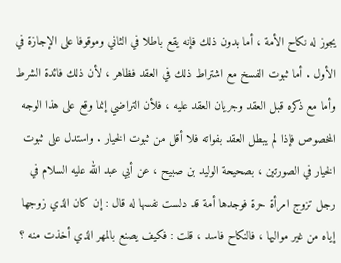يجوز له نكاح الأمة ، أما بدون ذلك فإنه يقع باطلا في الثاني وموقوفا على الإجازة في الأول . أما ثبوت الفسخ مع اشتراط ذلك في العقد فظاهر ، لأن ذلك فائدة الشرط وأما مع ذكره قبل العقد وجريان العقد عليه ، فلأن التراضي إنما وقع على هذا الوجه المخصوص فإذا لم يبطل العقد بفواته فلا أقل من ثبوت الخيار . واستدل على ثبوت الخيار في الصورتين ، بصحيحة الوليد بن صبيح ، عن أبي عبد الله عليه السلام في رجل تزوج امرأة حرة فوجدها أمة قد دلست نفسها له قال : إن كان الذي زوجها إياه من غير مواليها ، فالنكاح فاسد ، قلت : فكيف يصنع بالمهر الذي أخذت منه ؟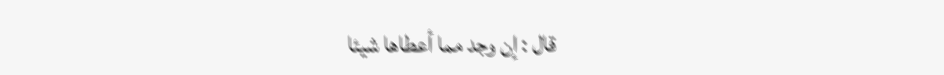قال : إن وجد مما أعطاها شيئا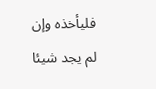فليأخذه وإن لم يجد شيئا